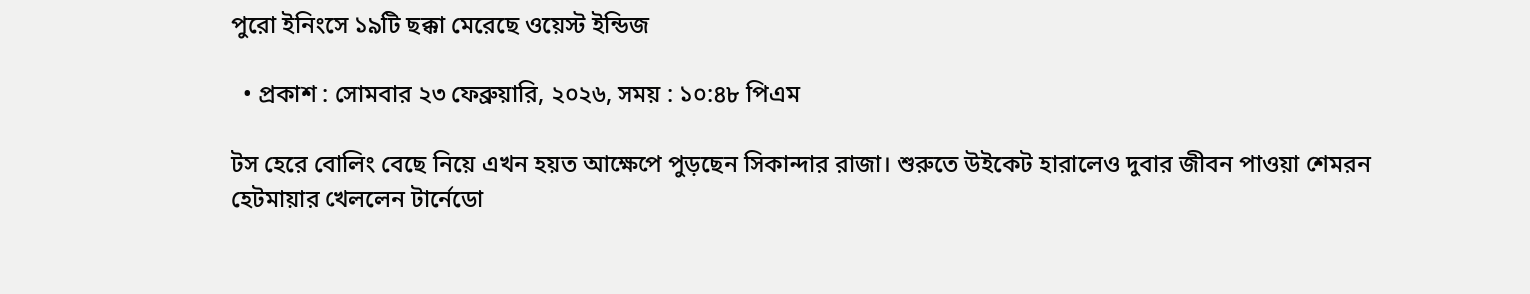পুরো ইনিংসে ১৯টি ছক্কা মেরেছে ওয়েস্ট ইন্ডিজ

  • প্রকাশ : সোমবার ২৩ ফেব্রুয়ারি, ২০২৬, সময় : ১০:৪৮ পিএম

টস হেরে বোলিং বেছে নিয়ে এখন হয়ত আক্ষেপে পুড়ছেন সিকান্দার রাজা। শুরুতে উইকেট হারালেও দুবার জীবন পাওয়া শেমরন হেটমায়ার খেললেন টার্নেডো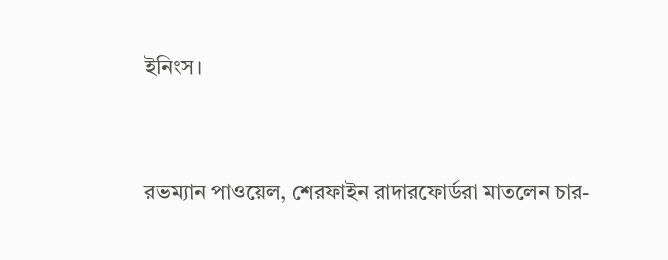ইনিংস।


রভম্যান পাওয়েল, শেরফাইন রাদারফোর্ডরা মাতলেন চার-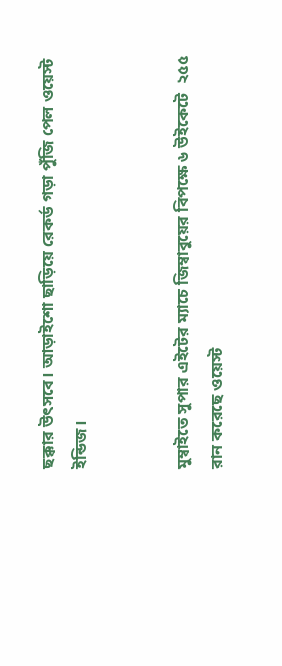ছক্কার উৎসবে। আড়াইশো ছাড়িয়ে রেকর্ড গড়া পুঁজি পেল ওয়েস্ট ইন্ডিজ।


মুম্বাইতে সুপার এইটের ম্যাচে জিম্বাবুয়ের বিপক্ষে ৬ উইকেটে  ২৫৫ রান করেছে ওয়েস্ট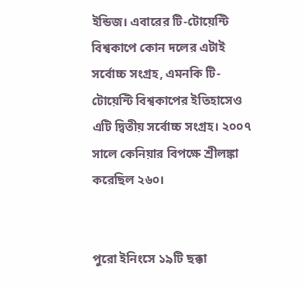ইন্ডিজ। এবারের টি-টোয়েন্টি বিশ্বকাপে কোন দলের এটাই সর্বোচ্চ সংগ্রহ, এমনকি টি-টোয়েন্টি বিশ্বকাপের ইতিহাসেও এটি দ্বিতীয় সর্বোচ্চ সংগ্রহ। ২০০৭ সালে কেনিয়ার বিপক্ষে শ্রীলঙ্কা করেছিল ২৬০।


পুরো ইনিংসে ১৯টি ছক্কা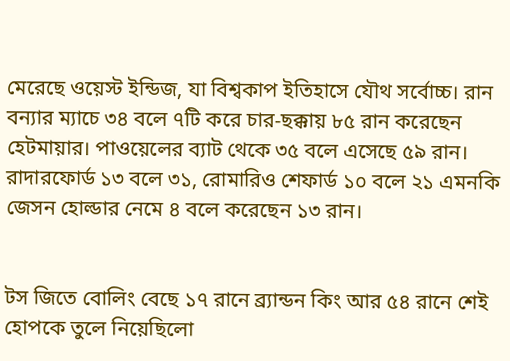মেরেছে ওয়েস্ট ইন্ডিজ, যা বিশ্বকাপ ইতিহাসে যৌথ সর্বোচ্চ। রান বন্যার ম্যাচে ৩৪ বলে ৭টি করে চার-ছক্কায় ৮৫ রান করেছেন হেটমায়ার। পাওয়েলের ব্যাট থেকে ৩৫ বলে এসেছে ৫৯ রান। রাদারফোর্ড ১৩ বলে ৩১, রোমারিও শেফার্ড ১০ বলে ২১ এমনকি জেসন হোল্ডার নেমে ৪ বলে করেছেন ১৩ রান।


টস জিতে বোলিং বেছে ১৭ রানে ব্র্যান্ডন কিং আর ৫৪ রানে শেই হোপকে তুলে নিয়েছিলো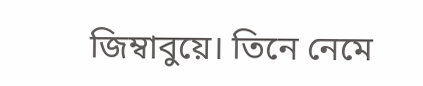জিম্বাবুয়ে। তিনে নেমে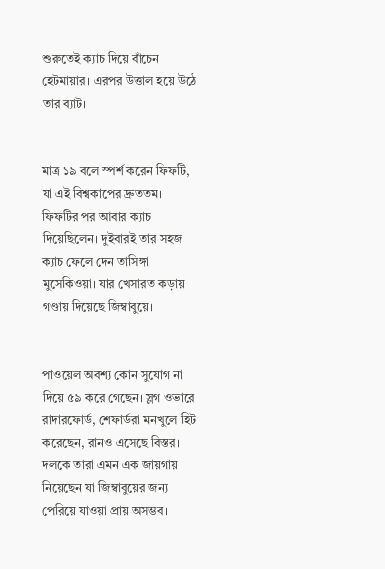শুরুতেই ক্যাচ দিয়ে বাঁচেন হেটমায়ার। এরপর উত্তাল হয়ে উঠে তার ব্যাট।


মাত্র ১৯ বলে স্পর্শ করেন ফিফটি, যা এই বিশ্বকাপের দ্রুততম। ফিফটির পর আবার ক্যাচ দিয়েছিলেন। দুইবারই তার সহজ ক্যাচ ফেলে দেন তাসিঙ্গা মুসেকিওয়া। যার খেসারত কড়ায় গণ্ডায় দিয়েছে জিম্বাবুয়ে।


পাওয়েল অবশ্য কোন সুযোগ না দিয়ে ৫৯ করে গেছেন। স্লগ ওভারে রাদারফোর্ড, শেফার্ডরা মনখুলে হিট করেছেন, রানও এসেছে বিস্তর। দলকে তারা এমন এক জায়গায় নিয়েছেন যা জিম্বাবুয়ের জন্য পেরিয়ে যাওয়া প্রায় অসম্ভব।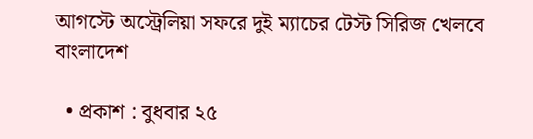আগস্টে অস্ট্রেলিয়া সফরে দুই ম্যাচের টেস্ট সিরিজ খেলবে বাংলাদেশ

  • প্রকাশ : বুধবার ২৫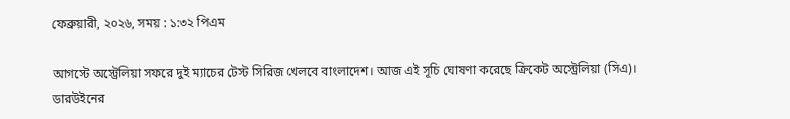ফেব্রুয়ারী, ২০২৬, সময় : ১:৩২ পিএম

আগস্টে অস্ট্রেলিয়া সফরে দুই ম্যাচের টেস্ট সিরিজ খেলবে বাংলাদেশ। আজ এই সূচি ঘোষণা করেছে ক্রিকেট অস্ট্রেলিয়া (সিএ)। ডারউইনের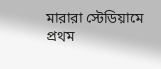মারারা স্টেডিয়ামে প্রথম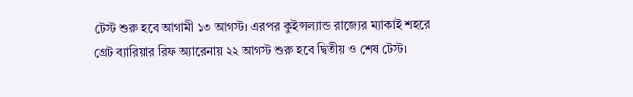টেস্ট শুরু হবে আগামী ১৩ আগস্ট। এরপর কুইন্সল্যান্ড রাজ্যের ম্যাকাই শহরে গ্রেট ব্যারিয়ার রিফ অ্যারেনায় ২২ আগস্ট শুরু হবে দ্বিতীয় ও শেষ টেস্ট।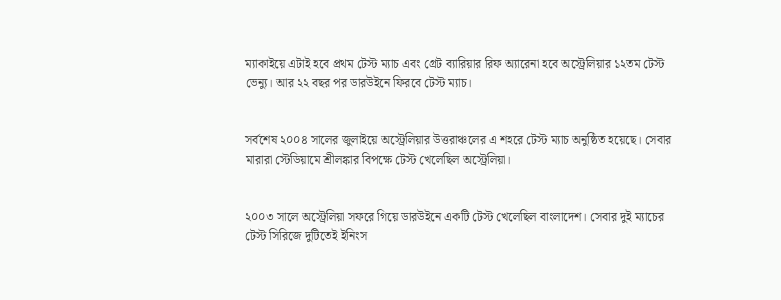ম্যাকাইয়ে এটাই হবে প্রথম টেস্ট ম্যাচ এবং গ্রেট ব্যারিয়ার রিফ অ্যারেনা হবে অস্ট্রেলিয়ার ১২তম টেস্ট ভেন্যু। আর ২২ বছর পর ডারউইনে ফিরবে টেস্ট ম্যাচ।


সর্বশেষ ২০০৪ সালের জুলাইয়ে অস্ট্রেলিয়ার উত্তরাঞ্চলের এ শহরে টেস্ট ম্যাচ অনুষ্ঠিত হয়েছে। সেবার মারারা স্টেডিয়ামে শ্রীলঙ্কার বিপক্ষে টেস্ট খেলেছিল অস্ট্রেলিয়া।


২০০৩ সালে অস্ট্রেলিয়া সফরে গিয়ে ডারউইনে একটি টেস্ট খেলেছিল বাংলাদেশ। সেবার দুই ম্যাচের টেস্ট সিরিজে দুটিতেই ইনিংস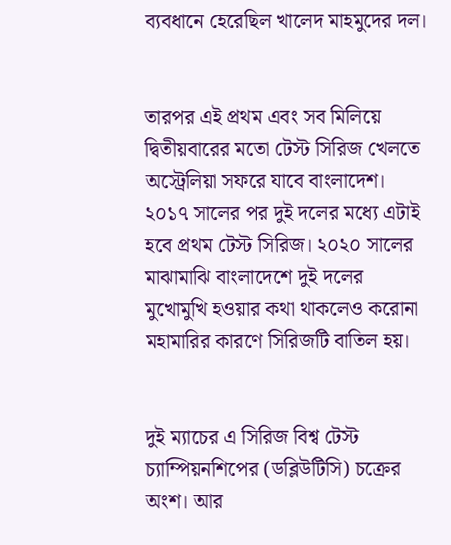ব্যবধানে হেরেছিল খালেদ মাহমুদের দল।


তারপর এই প্রথম এবং সব মিলিয়ে দ্বিতীয়বারের মতো টেস্ট সিরিজ খেলতে অস্ট্রেলিয়া সফরে যাবে বাংলাদেশ। ২০১৭ সালের পর দুই দলের মধ্যে এটাই হবে প্রথম টেস্ট সিরিজ। ২০২০ সালের মাঝামাঝি বাংলাদেশে দুই দলের মুখোমুখি হওয়ার কথা থাকলেও করোনা মহামারির কারণে সিরিজটি বাতিল হয়।


দুই ম্যাচের এ সিরিজ বিশ্ব টেস্ট চ্যাম্পিয়নশিপের (ডব্লিউটিসি) চক্রের অংশ। আর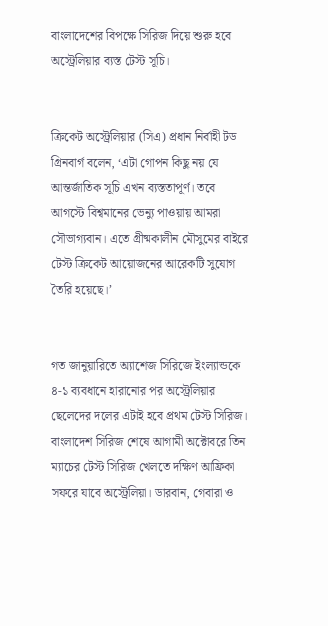বাংলাদেশের বিপক্ষে সিরিজ দিয়ে শুরু হবে অস্ট্রেলিয়ার ব্যস্ত টেস্ট সূচি।


ক্রিকেট অস্ট্রেলিয়ার (সিএ) প্রধান নির্বাহী টড গ্রিনবার্গ বলেন, ‘এটা গোপন কিছু নয় যে আন্তর্জাতিক সূচি এখন ব্যস্ততাপূর্ণ। তবে আগস্টে বিশ্বমানের ভেন্যু পাওয়ায় আমরা সৌভাগ্যবান। এতে গ্রীষ্মকালীন মৌসুমের বাইরে টেস্ট ক্রিকেট আয়োজনের আরেকটি সুযোগ তৈরি হয়েছে।’


গত জানুয়ারিতে অ্যাশেজ সিরিজে ইংল্যান্ডকে ৪-১ ব্যবধানে হারানোর পর অস্ট্রেলিয়ার ছেলেদের দলের এটাই হবে প্রথম টেস্ট সিরিজ। বাংলাদেশ সিরিজ শেষে আগামী অক্টোবরে তিন ম্যাচের টেস্ট সিরিজ খেলতে দক্ষিণ আফ্রিকা সফরে যাবে অস্ট্রেলিয়া। ডারবান, গেবারা ও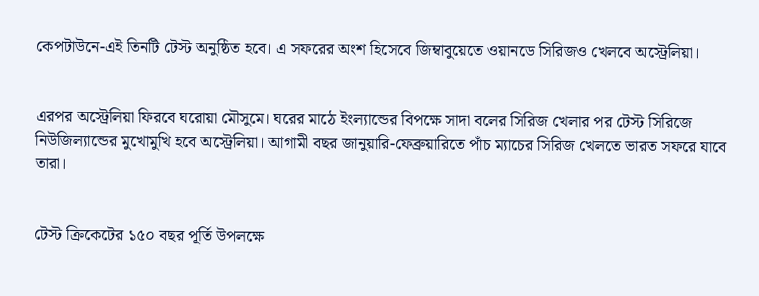কেপটাউনে-এই তিনটি টেস্ট অনুষ্ঠিত হবে। এ সফরের অংশ হিসেবে জিম্বাবুয়েতে ওয়ানডে সিরিজও খেলবে অস্ট্রেলিয়া।


এরপর অস্ট্রেলিয়া ফিরবে ঘরোয়া মৌসুমে। ঘরের মাঠে ইংল্যান্ডের বিপক্ষে সাদা বলের সিরিজ খেলার পর টেস্ট সিরিজে নিউজিল্যান্ডের মুখোমুখি হবে অস্ট্রেলিয়া। আগামী বছর জানুয়ারি-ফেব্রুয়ারিতে পাঁচ ম্যাচের সিরিজ খেলতে ভারত সফরে যাবে তারা।


টেস্ট ক্রিকেটের ১৫০ বছর পূর্তি উপলক্ষে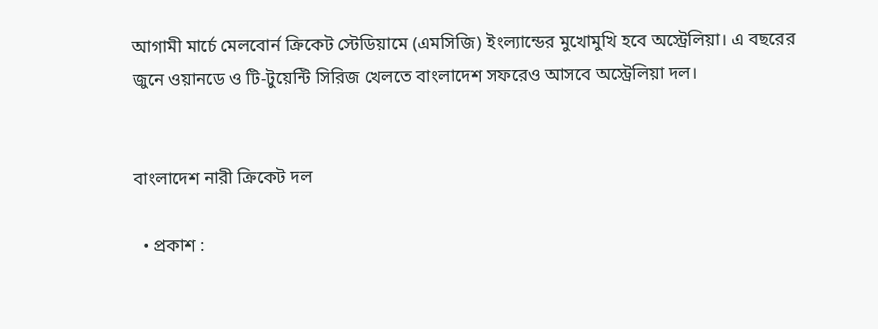আগামী মার্চে মেলবোর্ন ক্রিকেট স্টেডিয়ামে (এমসিজি) ইংল্যান্ডের মুখোমুখি হবে অস্ট্রেলিয়া। এ বছরের জুনে ওয়ানডে ও টি-টুয়েন্টি সিরিজ খেলতে বাংলাদেশ সফরেও আসবে অস্ট্রেলিয়া দল।


বাংলাদেশ নারী ক্রিকেট দল

  • প্রকাশ :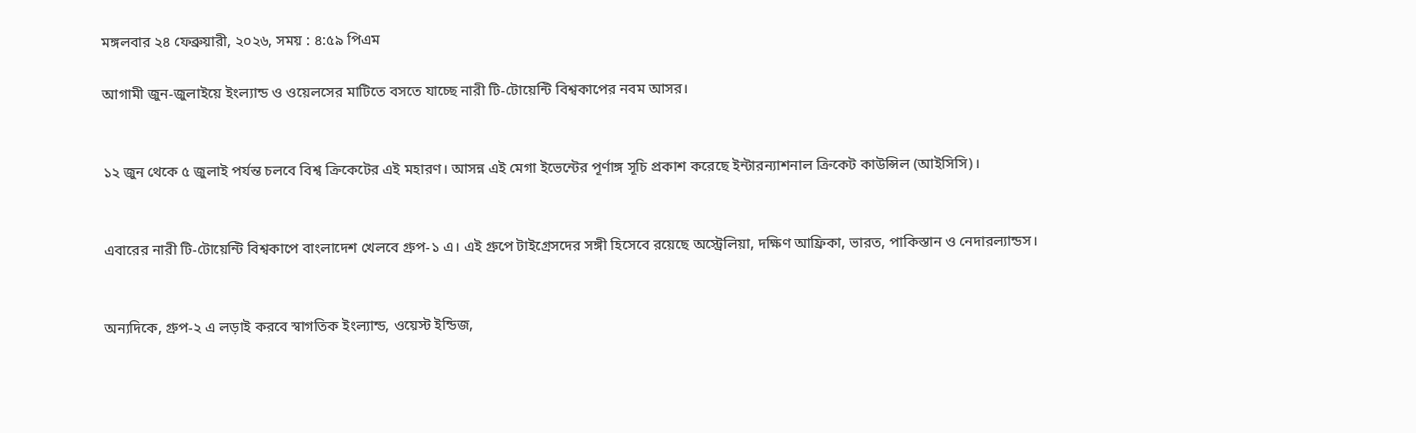মঙ্গলবার ২৪ ফেব্রুয়ারী, ২০২৬, সময় : ৪:৫৯ পিএম

আগামী জুন-জুলাইয়ে ইংল্যান্ড ও ওয়েলসের মাটিতে বসতে যাচ্ছে নারী টি-টোয়েন্টি বিশ্বকাপের নবম আসর।


১২ জুন থেকে ৫ জুলাই পর্যন্ত চলবে বিশ্ব ক্রিকেটের এই মহারণ। আসন্ন এই মেগা ইভেন্টের পূর্ণাঙ্গ সূচি প্রকাশ করেছে ইন্টারন্যাশনাল ক্রিকেট কাউন্সিল (আইসিসি)।


এবারের নারী টি-টোয়েন্টি বিশ্বকাপে বাংলাদেশ খেলবে গ্রুপ-১ এ। এই গ্রুপে টাইগ্রেসদের সঙ্গী হিসেবে রয়েছে অস্ট্রেলিয়া, দক্ষিণ আফ্রিকা, ভারত, পাকিস্তান ও নেদারল্যান্ডস।


অন্যদিকে, গ্রুপ-২ এ লড়াই করবে স্বাগতিক ইংল্যান্ড, ওয়েস্ট ইন্ডিজ,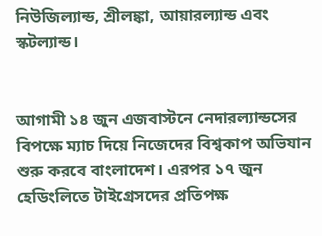নিউজিল্যান্ড, শ্রীলঙ্কা, আয়ারল্যান্ড এবং স্কটল্যান্ড।


আগামী ১৪ জুন এজবাস্টনে নেদারল্যান্ডসের বিপক্ষে ম্যাচ দিয়ে নিজেদের বিশ্বকাপ অভিযান শুরু করবে বাংলাদেশ। এরপর ১৭ জুন হেডিংলিতে টাইগ্রেসদের প্রতিপক্ষ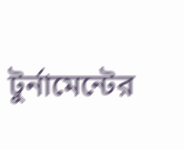টুর্নামেন্টের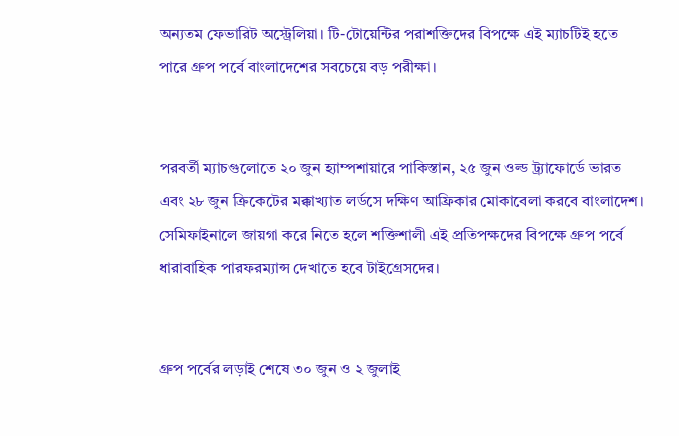অন্যতম ফেভারিট অস্ট্রেলিয়া। টি-টোয়েন্টির পরাশক্তিদের বিপক্ষে এই ম্যাচটিই হতে পারে গ্রুপ পর্বে বাংলাদেশের সবচেয়ে বড় পরীক্ষা।


পরবর্তী ম্যাচগুলোতে ২০ জুন হ্যাম্পশায়ারে পাকিস্তান, ২৫ জুন ওল্ড ট্র্যাফোর্ডে ভারত এবং ২৮ জুন ক্রিকেটের মক্কাখ্যাত লর্ডসে দক্ষিণ আফ্রিকার মোকাবেলা করবে বাংলাদেশ। সেমিফাইনালে জায়গা করে নিতে হলে শক্তিশালী এই প্রতিপক্ষদের বিপক্ষে গ্রুপ পর্বে ধারাবাহিক পারফরম্যান্স দেখাতে হবে টাইগ্রেসদের।


গ্রুপ পর্বের লড়াই শেষে ৩০ জুন ও ২ জুলাই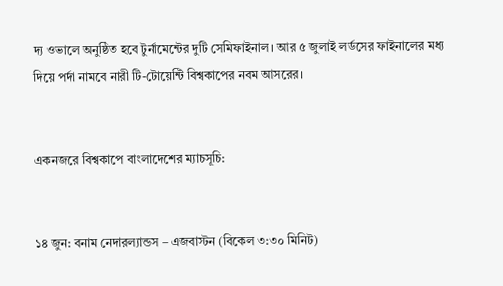দ্য ওভালে অনুষ্ঠিত হবে টুর্নামেন্টের দুটি সেমিফাইনাল। আর ৫ জুলাই লর্ডসের ফাইনালের মধ্য দিয়ে পর্দা নামবে নারী টি-টোয়েন্টি বিশ্বকাপের নবম আসরের।


একনজরে বিশ্বকাপে বাংলাদেশের ম্যাচসূচি:


১৪ জুন: বনাম নেদারল্যান্ডস – এজবাস্টন (বিকেল ৩:৩০ মিনিট)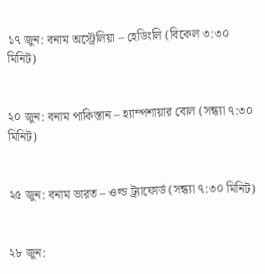১৭ জুন: বনাম অস্ট্রেলিয়া – হেডিংলি (বিকেল ৩:৩০ মিনিট)


২০ জুন: বনাম পাকিস্তান – হ্যাম্পশায়ার বোল (সন্ধ্যা ৭:৩০ মিনিট)


২৫ জুন: বনাম ভারত – ওল্ড ট্র্যাফোর্ড (সন্ধ্যা ৭:৩০ মিনিট)


২৮ জুন: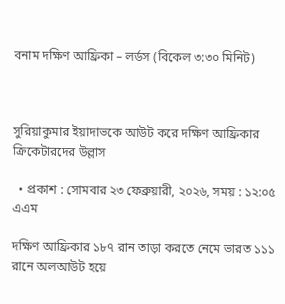বনাম দক্ষিণ আফ্রিকা – লর্ডস (বিকেল ৩:৩০ মিনিট)



সুরিয়াকুমার ইয়াদাভকে আউট করে দক্ষিণ আফ্রিকার ক্রিকেটারদের উল্লাস

  • প্রকাশ : সোমবার ২৩ ফেব্রুয়ারী, ২০২৬, সময় : ১২:০৫ এএম

দক্ষিণ আফ্রিকার ১৮৭ রান তাড়া করতে নেমে ভারত ১১১ রানে অলআউট হয়ে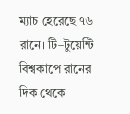ম্যাচ হেরেছে ৭৬ রানে। টি–টুয়েন্টি বিশ্বকাপে রানের দিক থেকে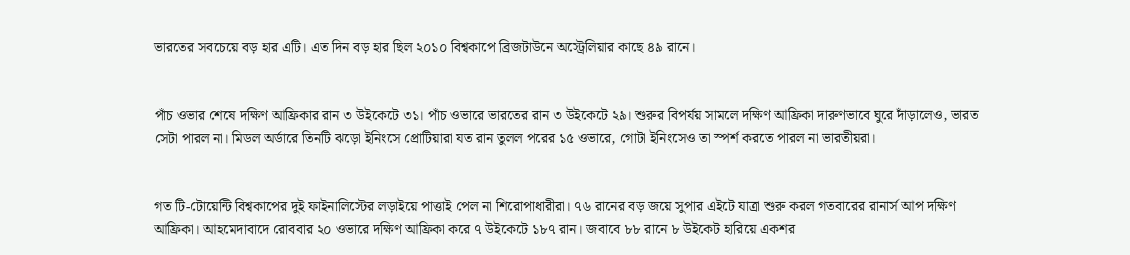ভারতের সবচেয়ে বড় হার এটি। এত দিন বড় হার ছিল ২০১০ বিশ্বকাপে ব্রিজটাউনে অস্ট্রেলিয়ার কাছে ৪৯ রানে।


পাঁচ ওভার শেষে দক্ষিণ আফ্রিকার রান ৩ উইকেটে ৩১। পাঁচ ওভারে ভারতের রান ৩ উইকেটে ২৯। শুরুর বিপর্যয় সামলে দক্ষিণ আফ্রিকা দারুণভাবে ঘুরে দাঁড়ালেও, ভারত সেটা পারল না। মিডল অর্ডারে তিনটি ঝড়ো ইনিংসে প্রোটিয়ারা যত রান তুলল পরের ১৫ ওভারে, গোটা ইনিংসেও তা স্পর্শ করতে পারল না ভারতীয়রা।


গত টি-টোয়েন্টি বিশ্বকাপের দুই ফাইনালিস্টের লড়াইয়ে পাত্তাই পেল না শিরোপাধারীরা। ৭৬ রানের বড় জয়ে সুপার এইটে যাত্রা শুরু করল গতবারের রানার্স আপ দক্ষিণ আফ্রিকা। আহমেদাবাদে রোববার ২০ ওভারে দক্ষিণ আফ্রিকা করে ৭ উইকেটে ১৮৭ রান। জবাবে ৮৮ রানে ৮ উইকেট হারিয়ে একশর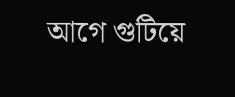আগে গুটিয়ে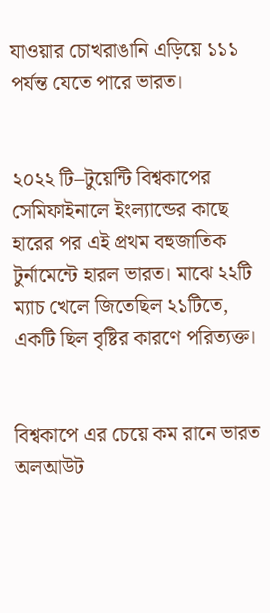যাওয়ার চোখরাঙানি এড়িয়ে ১১১ পর্যন্ত যেতে পারে ভারত।


২০২২ টি–টুয়েন্টি বিশ্বকাপের সেমিফাইনালে ইংল্যান্ডের কাছে হারের পর এই প্রথম বহুজাতিক টুর্নামেন্টে হারল ভারত। মাঝে ২২টি ম্যাচ খেলে জিতেছিল ২১টিতে, একটি ছিল বৃষ্টির কারণে পরিত্যক্ত।


বিশ্বকাপে এর চেয়ে কম রানে ভারত অলআউট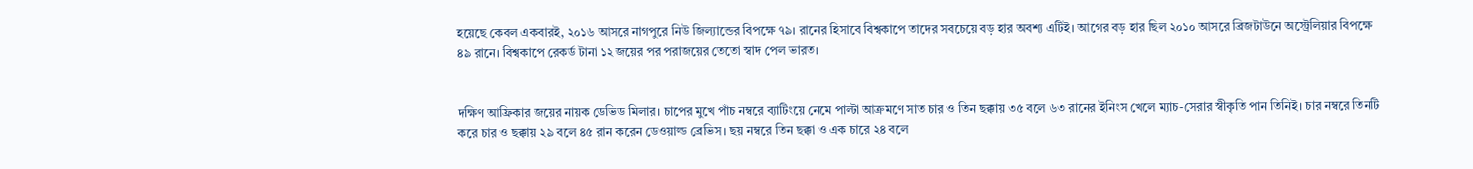হয়েছে কেবল একবারই, ২০১৬ আসরে নাগপুরে নিউ জিল্যান্ডের বিপক্ষে ৭৯। রানের হিসাবে বিশ্বকাপে তাদের সবচেয়ে বড় হার অবশ্য এটিই। আগের বড় হার ছিল ২০১০ আসরে ব্রিজটাউনে অস্ট্রেলিয়ার বিপক্ষে ৪৯ রানে। বিশ্বকাপে রেকর্ড টানা ১২ জয়ের পর পরাজয়ের তেতো স্বাদ পেল ভারত।


দক্ষিণ আফ্রিকার জয়ের নায়ক ডেভিড মিলার। চাপের মুখে পাঁচ নম্বরে ব্যাটিংয়ে নেমে পাল্টা আক্রমণে সাত চার ও তিন ছক্কায় ৩৫ বলে ৬৩ রানের ইনিংস খেলে ম্যাচ-সেরার স্বীকৃতি পান তিনিই। চার নম্বরে তিনটি করে চার ও ছক্কায় ২৯ বলে ৪৫ রান করেন ডেওয়াল্ড ব্রেভিস। ছয় নম্বরে তিন ছক্কা ও এক চারে ২৪ বলে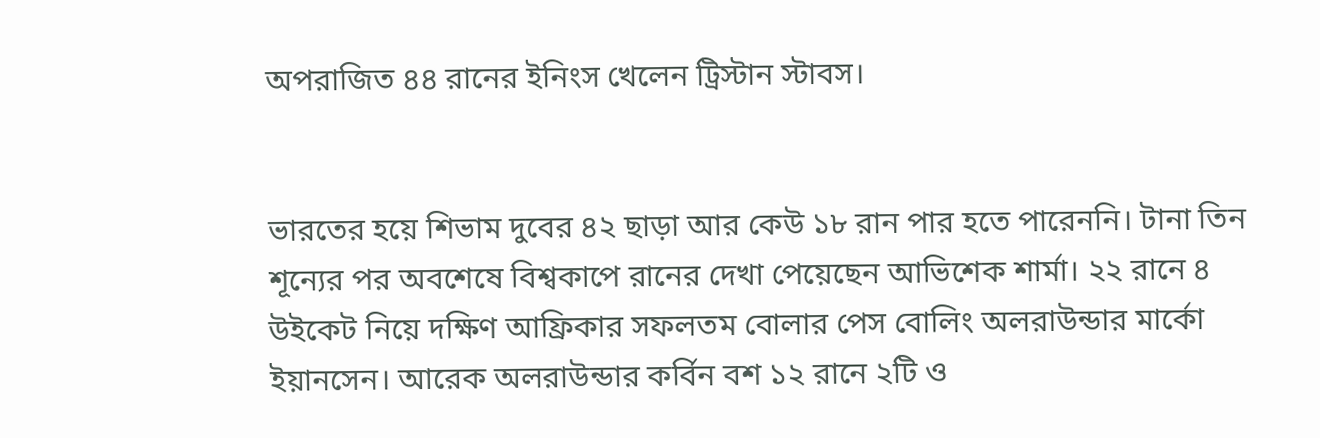অপরাজিত ৪৪ রানের ইনিংস খেলেন ট্রিস্টান স্টাবস।


ভারতের হয়ে শিভাম দুবের ৪২ ছাড়া আর কেউ ১৮ রান পার হতে পারেননি। টানা তিন শূন্যের পর অবশেষে বিশ্বকাপে রানের দেখা পেয়েছেন আভিশেক শার্মা। ২২ রানে ৪ উইকেট নিয়ে দক্ষিণ আফ্রিকার সফলতম বোলার পেস বোলিং অলরাউন্ডার মার্কো ইয়ানসেন। আরেক অলরাউন্ডার কর্বিন বশ ১২ রানে ২টি ও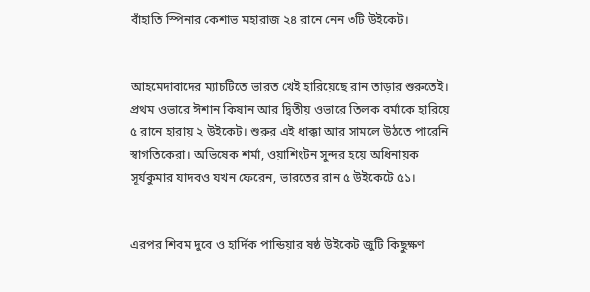বাঁহাতি স্পিনার কেশাভ মহারাজ ২৪ রানে নেন ৩টি উইকেট।


আহমেদাবাদের ম্যাচটিতে ভারত খেই হারিয়েছে রান তাড়ার শুরুতেই। প্রথম ওভারে ঈশান কিষান আর দ্বিতীয় ওভারে তিলক বর্মাকে হারিয়ে ৫ রানে হারায় ২ উইকেট। শুরুর এই ধাক্কা আর সামলে উঠতে পারেনি স্বাগতিকেরা। অভিষেক শর্মা, ওয়াশিংটন সুন্দর হয়ে অধিনায়ক সূর্যকুমার যাদবও যখন ফেরেন, ভারতের রান ৫ উইকেটে ৫১।


এরপর শিবম দুবে ও হার্দিক পান্ডিয়ার ষষ্ঠ উইকেট জুটি কিছুক্ষণ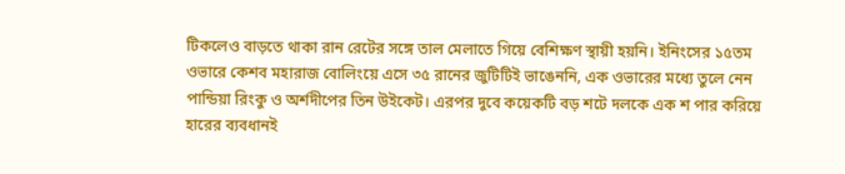টিকলেও বাড়তে থাকা রান রেটের সঙ্গে তাল মেলাতে গিয়ে বেশিক্ষণ স্থায়ী হয়নি। ইনিংসের ১৫তম ওভারে কেশব মহারাজ বোলিংয়ে এসে ৩৫ রানের জুটিটিই ভাঙেননি, এক ওভারের মধ্যে তুলে নেন পান্ডিয়া রিংকু ও অর্শদীপের তিন উইকেট। এরপর দুবে কয়েকটি বড় শটে দলকে এক শ পার করিয়ে হারের ব্যবধানই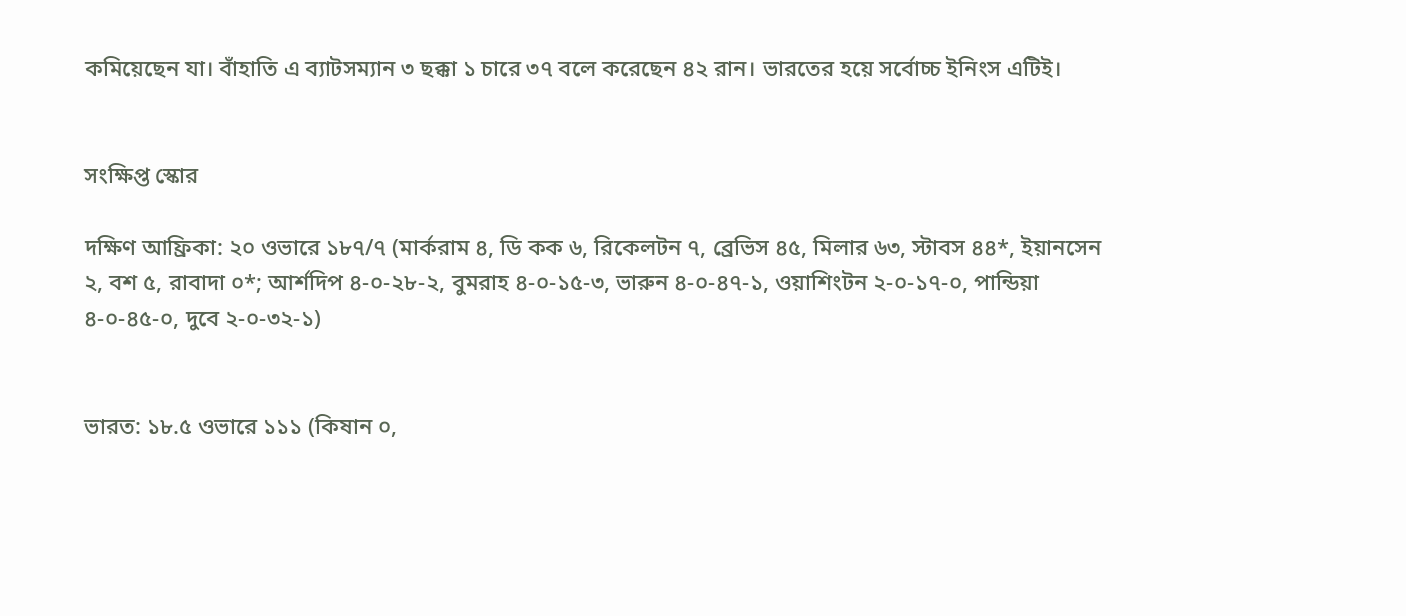কমিয়েছেন যা। বাঁহাতি এ ব্যাটসম্যান ৩ ছক্কা ১ চারে ৩৭ বলে করেছেন ৪২ রান। ভারতের হয়ে সর্বোচ্চ ইনিংস এটিই।


সংক্ষিপ্ত স্কোর

দক্ষিণ আফ্রিকা: ২০ ওভারে ১৮৭/৭ (মার্করাম ৪, ডি কক ৬, রিকেলটন ৭, ব্রেভিস ৪৫, মিলার ৬৩, স্টাবস ৪৪*, ইয়ানসেন ২, বশ ৫, রাবাদা ০*; আর্শদিপ ৪-০-২৮-২, বুমরাহ ৪-০-১৫-৩, ভারুন ৪-০-৪৭-১, ওয়াশিংটন ২-০-১৭-০, পান্ডিয়া ৪-০-৪৫-০, দুবে ২-০-৩২-১)


ভারত: ১৮.৫ ওভারে ১১১ (কিষান ০,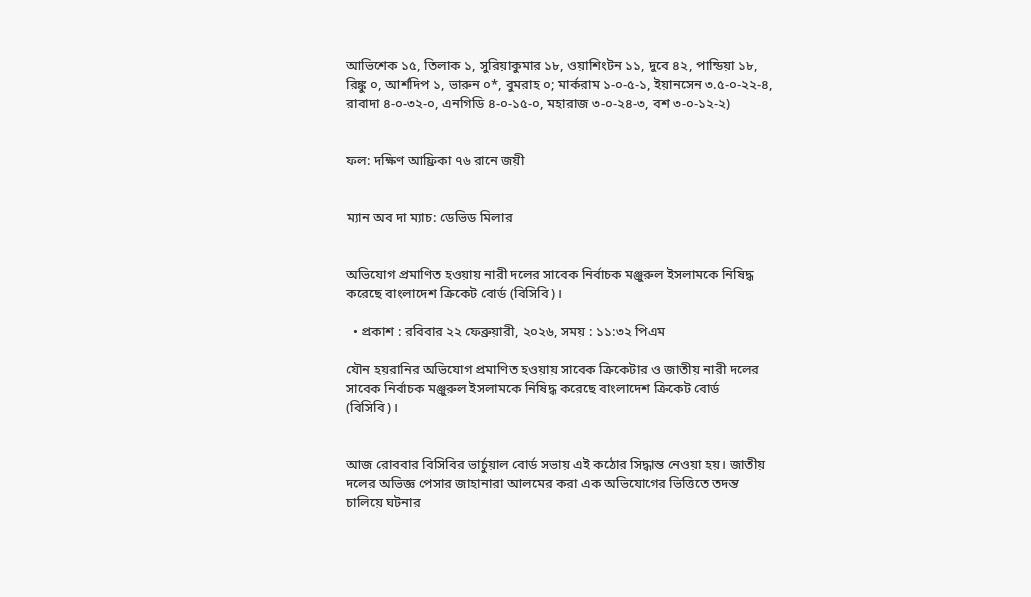আভিশেক ১৫, তিলাক ১, সুরিয়াকুমার ১৮, ওয়াশিংটন ১১, দুবে ৪২, পান্ডিয়া ১৮, রিঙ্কু ০, আর্শদিপ ১, ভারুন ০*, বুমরাহ ০; মার্করাম ১-০-৫-১, ইয়ানসেন ৩.৫-০-২২-৪, রাবাদা ৪-০-৩২-০, এনগিডি ৪-০-১৫-০, মহারাজ ৩-০-২৪-৩, বশ ৩-০-১২-২)


ফল: দক্ষিণ আফ্রিকা ৭৬ রানে জয়ী


ম্যান অব দা ম্যাচ: ডেভিড মিলার


অভিযোগ প্রমাণিত হওয়ায় নারী দলের সাবেক নির্বাচক মঞ্জুরুল ইসলামকে নিষিদ্ধ করেছে বাংলাদেশ ক্রিকেট বোর্ড (বিসিবি)।

  • প্রকাশ : রবিবার ২২ ফেব্রুয়ারী, ২০২৬, সময় : ১১:৩২ পিএম

যৌন হয়রানির অভিযোগ প্রমাণিত হওয়ায় সাবেক ক্রিকেটার ও জাতীয় নারী দলের সাবেক নির্বাচক মঞ্জুরুল ইসলামকে নিষিদ্ধ করেছে বাংলাদেশ ক্রিকেট বোর্ড (বিসিবি)।


আজ রোববার বিসিবির ভার্চুয়াল বোর্ড সভায় এই কঠোর সিদ্ধান্ত নেওয়া হয়। জাতীয় দলের অভিজ্ঞ পেসার জাহানারা আলমের করা এক অভিযোগের ভিত্তিতে তদন্ত চালিয়ে ঘটনার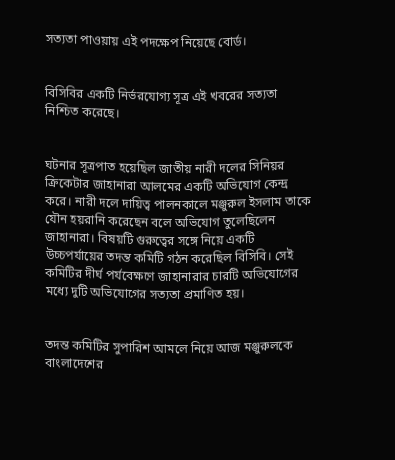সত্যতা পাওয়ায় এই পদক্ষেপ নিয়েছে বোর্ড।


বিসিবির একটি নির্ভরযোগ্য সূত্র এই খবরের সত্যতা নিশ্চিত করেছে।


ঘটনার সূত্রপাত হয়েছিল জাতীয় নারী দলের সিনিয়র ক্রিকেটার জাহানারা আলমের একটি অভিযোগ কেন্দ্র করে। নারী দলে দায়িত্ব পালনকালে মঞ্জুরুল ইসলাম তাকে যৌন হয়রানি করেছেন বলে অভিযোগ তুলেছিলেন জাহানারা। বিষয়টি গুরুত্বের সঙ্গে নিয়ে একটি উচ্চপর্যায়ের তদন্ত কমিটি গঠন করেছিল বিসিবি। সেই কমিটির দীর্ঘ পর্যবেক্ষণে জাহানারার চারটি অভিযোগের মধ্যে দুটি অভিযোগের সত্যতা প্রমাণিত হয়।


তদন্ত কমিটির সুপারিশ আমলে নিয়ে আজ মঞ্জুরুলকে বাংলাদেশের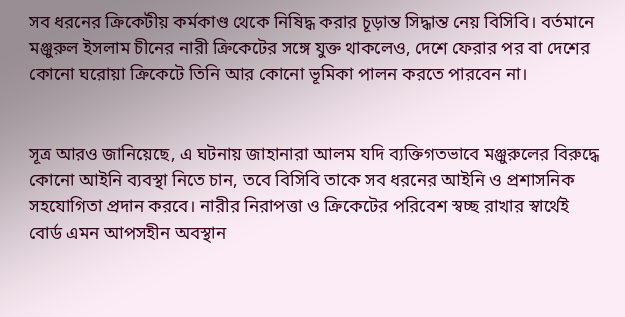সব ধরনের ক্রিকেটীয় কর্মকাণ্ড থেকে নিষিদ্ধ করার চূড়ান্ত সিদ্ধান্ত নেয় বিসিবি। বর্তমানে মঞ্জুরুল ইসলাম চীনের নারী ক্রিকেটের সঙ্গে যুক্ত থাকলেও, দেশে ফেরার পর বা দেশের কোনো ঘরোয়া ক্রিকেটে তিনি আর কোনো ভূমিকা পালন করতে পারবেন না।


সূত্র আরও জানিয়েছে, এ ঘটনায় জাহানারা আলম যদি ব্যক্তিগতভাবে মঞ্জুরুলের বিরুদ্ধে কোনো আইনি ব্যবস্থা নিতে চান, তবে বিসিবি তাকে সব ধরনের আইনি ও প্রশাসনিক সহযোগিতা প্রদান করবে। নারীর নিরাপত্তা ও ক্রিকেটের পরিবেশ স্বচ্ছ রাখার স্বার্থেই বোর্ড এমন আপসহীন অবস্থান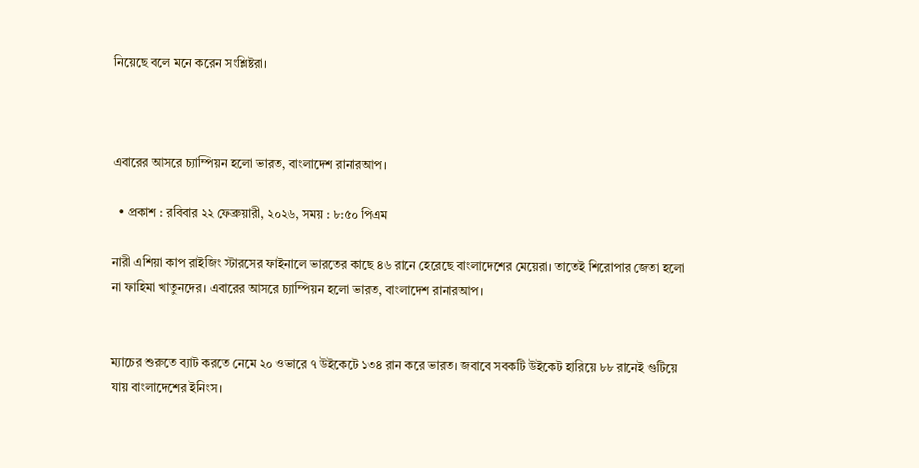নিয়েছে বলে মনে করেন সংশ্লিষ্টরা।



এবারের আসরে চ্যাম্পিয়ন হলো ভারত, বাংলাদেশ রানারআপ।

  • প্রকাশ : রবিবার ২২ ফেব্রুয়ারী, ২০২৬, সময় : ৮:৫০ পিএম

নারী এশিয়া কাপ রাইজিং স্টারসের ফাইনালে ভারতের কাছে ৪৬ রানে হেরেছে বাংলাদেশের মেয়েরা। তাতেই শিরোপার জেতা হলো না ফাহিমা খাতুনদের। এবারের আসরে চ্যাম্পিয়ন হলো ভারত, বাংলাদেশ রানারআপ।


ম্যাচের শুরুতে ব্যাট করতে নেমে ২০ ওভারে ৭ উইকেটে ১৩৪ রান করে ভারত। জবাবে সবকটি উইকেট হারিয়ে ৮৮ রানেই গুটিয়ে যায় বাংলাদেশের ইনিংস।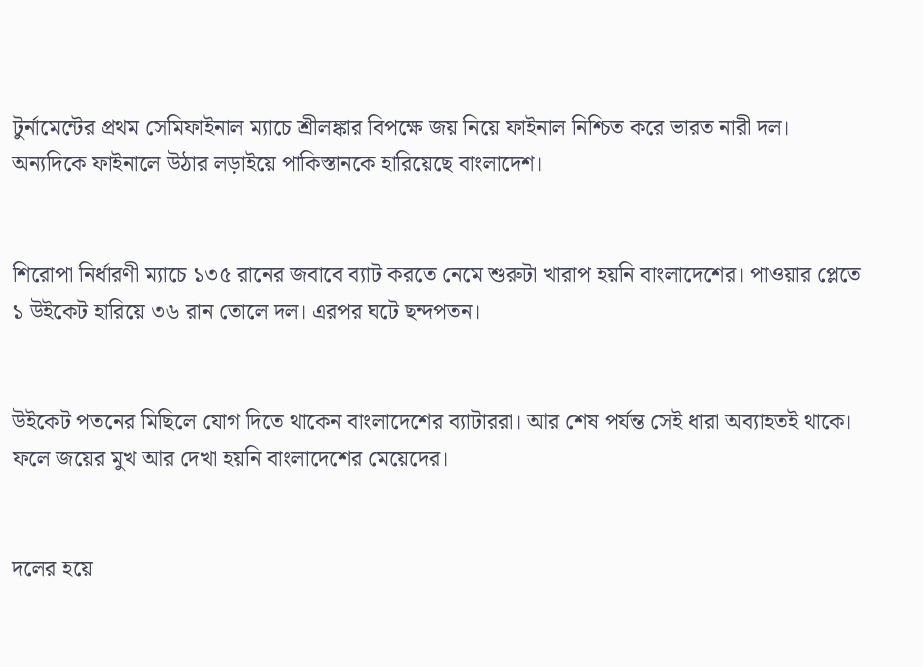টুর্নামেন্টের প্রথম সেমিফাইনাল ম্যাচে শ্রীলঙ্কার বিপক্ষে জয় নিয়ে ফাইনাল নিশ্চিত করে ভারত নারী দল। অন্যদিকে ফাইনালে উঠার লড়াইয়ে পাকিস্তানকে হারিয়েছে বাংলাদেশ।


শিরোপা নির্ধারণী ম্যাচে ১৩৫ রানের জবাবে ব্যাট করতে নেমে শুরুটা খারাপ হয়নি বাংলাদেশের। পাওয়ার প্লেতে ১ উইকেট হারিয়ে ৩৬ রান তোলে দল। এরপর ঘটে ছন্দপতন।


উইকেট পতনের মিছিলে যোগ দিতে থাকেন বাংলাদেশের ব্যাটাররা। আর শেষ পর্যন্ত সেই ধারা অব্যাহতই থাকে। ফলে জয়ের মুখ আর দেখা হয়নি বাংলাদেশের মেয়েদের।


দলের হয়ে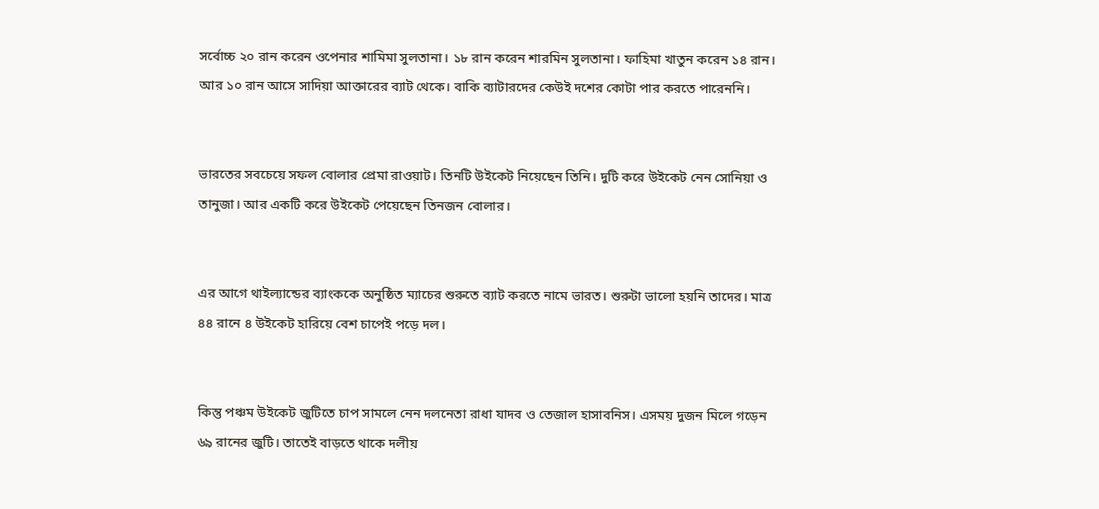সর্বোচ্চ ২০ রান করেন ওপেনার শামিমা সুলতানা। ১৮ রান করেন শারমিন সুলতানা। ফাহিমা খাতুন করেন ১৪ রান। আর ১০ রান আসে সাদিয়া আক্তারের ব্যাট থেকে। বাকি ব্যাটারদের কেউই দশের কোটা পার করতে পারেননি।


ভারতের সবচেয়ে সফল বোলার প্রেমা রাওয়াট। তিনটি উইকেট নিয়েছেন তিনি। দুটি করে উইকেট নেন সোনিয়া ও তানুজা। আর একটি করে উইকেট পেয়েছেন তিনজন বোলার।


এর আগে থাইল্যান্ডের ব্যাংককে অনুষ্ঠিত ম্যাচের শুরুতে ব্যাট করতে নামে ভারত। শুরুটা ভালো হয়নি তাদের। মাত্র ৪৪ রানে ৪ উইকেট হারিয়ে বেশ চাপেই পড়ে দল।


কিন্তু পঞ্চম উইকেট জুটিতে চাপ সামলে নেন দলনেতা রাধা যাদব ও তেজাল হাসাবনিস। এসময় দুজন মিলে গড়েন ৬৯ রানের জুটি। তাতেই বাড়তে থাকে দলীয়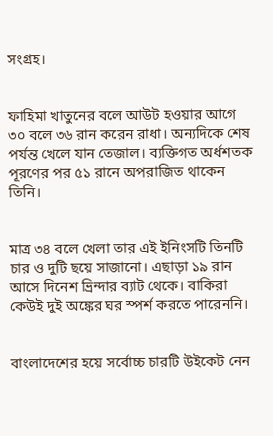সংগ্রহ।


ফাহিমা খাতুনের বলে আউট হওয়ার আগে ৩০ বলে ৩৬ রান করেন রাধা। অন্যদিকে শেষ পর্যন্ত খেলে যান তেজাল। ব্যক্তিগত অর্ধশতক পূরণের পর ৫১ রানে অপরাজিত থাকেন তিনি।


মাত্র ৩৪ বলে খেলা তার এই ইনিংসটি তিনটি চার ও দুটি ছয়ে সাজানো। এছাড়া ১৯ রান আসে দিনেশ ভ্রিন্দার ব্যাট থেকে। বাকিরা কেউই দুই অঙ্কের ঘর স্পর্শ করতে পারেননি।


বাংলাদেশের হয়ে সর্বোচ্চ চারটি উইকেট নেন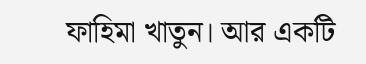ফাহিমা খাতুন। আর একটি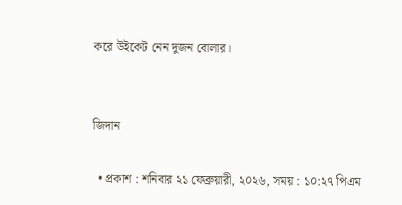করে উইকেট নেন দুজন বোলার।


জিদান

  • প্রকাশ : শনিবার ২১ ফেব্রুয়ারী, ২০২৬, সময় : ১০:২৭ পিএম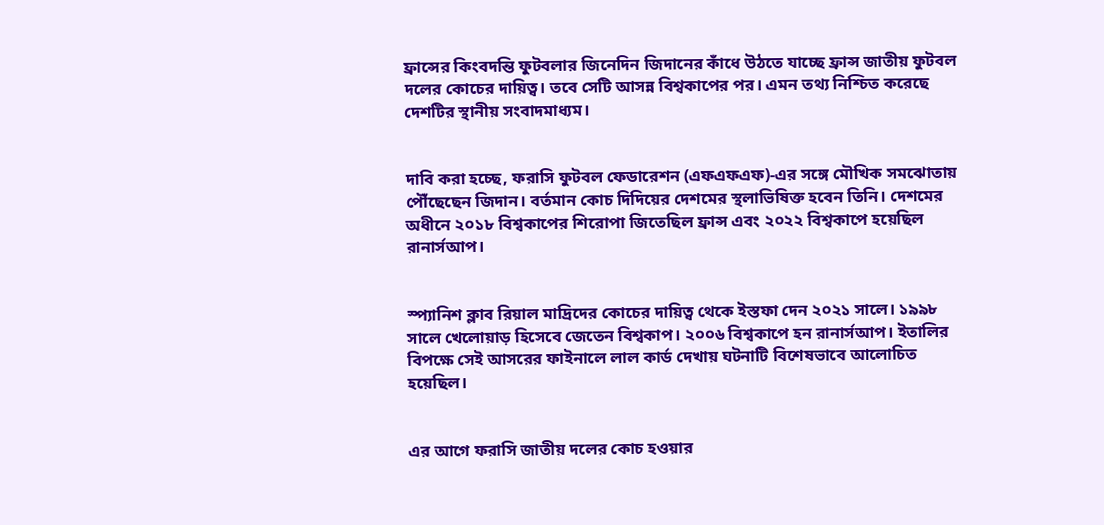ফ্রান্সের কিংবদন্তি ফুটবলার জিনেদিন জিদানের কাঁধে উঠতে যাচ্ছে ফ্রান্স জাতীয় ফুটবল দলের কোচের দায়িত্ব। তবে সেটি আসন্ন বিশ্বকাপের পর। এমন তথ্য নিশ্চিত করেছে দেশটির স্থানীয় সংবাদমাধ্যম।


দাবি করা হচ্ছে, ফরাসি ফুটবল ফেডারেশন (এফএফএফ)-এর সঙ্গে মৌখিক সমঝোতায় পৌঁছেছেন জিদান। বর্তমান কোচ দিদিয়ের দেশমের স্থলাভিষিক্ত হবেন তিনি। দেশমের অধীনে ২০১৮ বিশ্বকাপের শিরোপা জিতেছিল ফ্রান্স এবং ২০২২ বিশ্বকাপে হয়েছিল রানার্সআপ।


স্প্যানিশ ক্লাব রিয়াল মাদ্রিদের কোচের দায়িত্ব থেকে ইস্তফা দেন ২০২১ সালে। ১৯৯৮ সালে খেলোয়াড় হিসেবে জেতেন বিশ্বকাপ। ২০০৬ বিশ্বকাপে হন রানার্সআপ। ইতালির বিপক্ষে সেই আসরের ফাইনালে লাল কার্ড দেখায় ঘটনাটি বিশেষভাবে আলোচিত হয়েছিল।


এর আগে ফরাসি জাতীয় দলের কোচ হওয়ার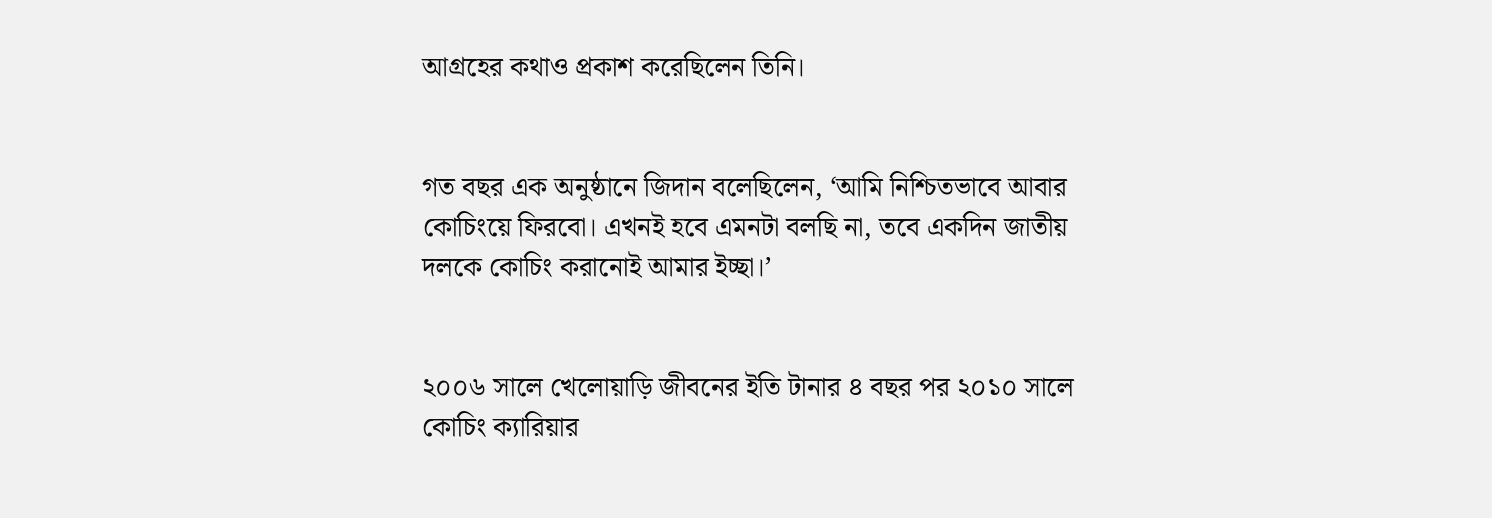আগ্রহের কথাও প্রকাশ করেছিলেন তিনি।


গত বছর এক অনুষ্ঠানে জিদান বলেছিলেন, ‘আমি নিশ্চিতভাবে আবার কোচিংয়ে ফিরবো। এখনই হবে এমনটা বলছি না, তবে একদিন জাতীয় দলকে কোচিং করানোই আমার ইচ্ছা।’


২০০৬ সালে খেলোয়াড়ি জীবনের ইতি টানার ৪ বছর পর ২০১০ সালে কোচিং ক্যারিয়ার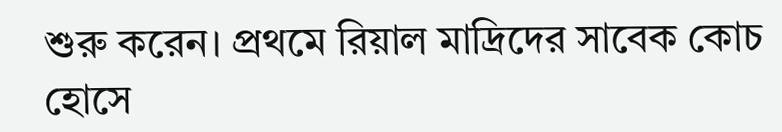শুরু করেন। প্রথমে রিয়াল মাদ্রিদের সাবেক কোচ হোসে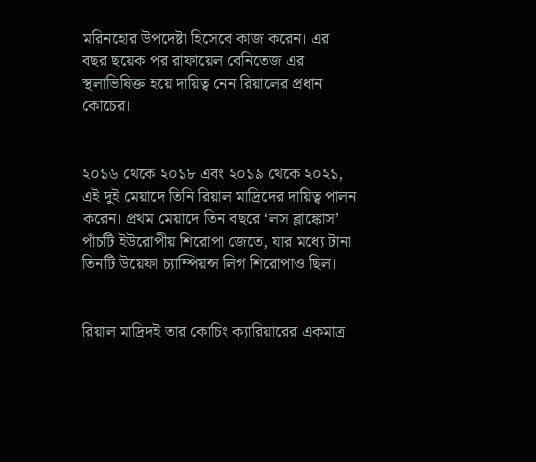মরিনহোর উপদেষ্টা হিসেবে কাজ করেন। এর বছর ছয়েক পর রাফায়েল বেনিতেজ এর স্থলাভিষিক্ত হয়ে দায়িত্ব নেন রিয়ালের প্রধান কোচের।


২০১৬ থেকে ২০১৮ এবং ২০১৯ থেকে ২০২১, এই দুই মেয়াদে তিনি রিয়াল মাদ্রিদের দায়িত্ব পালন করেন। প্রথম মেয়াদে তিন বছরে ‘লস ব্লাঙ্কোস’ পাঁচটি ইউরোপীয় শিরোপা জেতে, যার মধ্যে টানা তিনটি উয়েফা চ্যাম্পিয়ন্স লিগ শিরোপাও ছিল।


রিয়াল মাদ্রিদই তার কোচিং ক্যারিয়ারের একমাত্র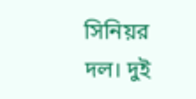সিনিয়র দল। দুই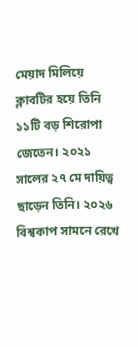মেয়াদ মিলিয়ে ক্লাবটির হয়ে তিনি ১১টি বড় শিরোপা জেতেন। ২০২১ সালের ২৭ মে দায়িত্ব ছাড়েন তিনি। ২০২৬ বিশ্বকাপ সামনে রেখে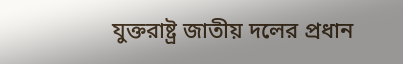যুক্তরাষ্ট্র জাতীয় দলের প্রধান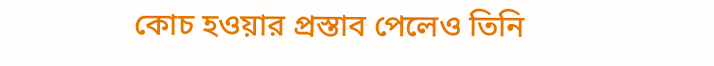কোচ হওয়ার প্রস্তাব পেলেও তিনি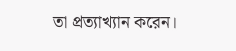তা প্রত্যাখ্যান করেন।